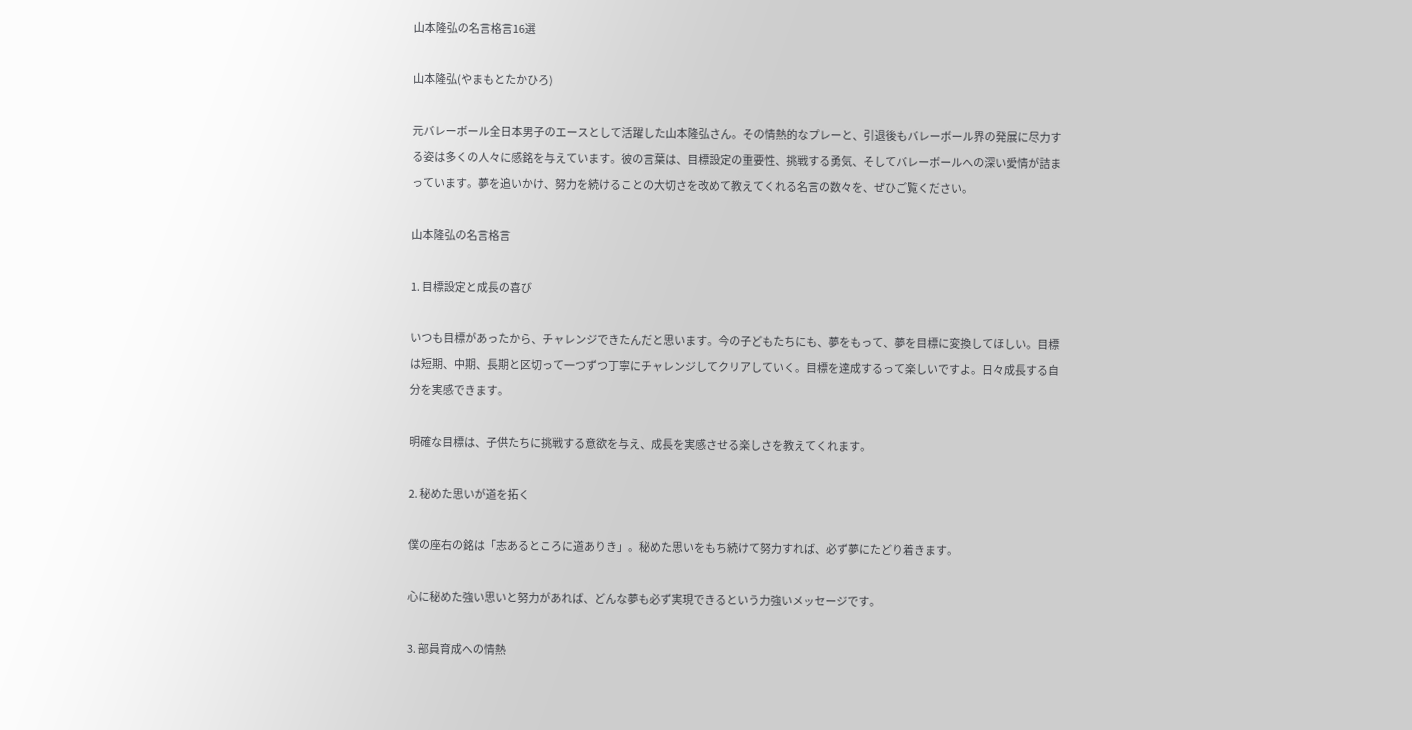山本隆弘の名言格言16選

山本隆弘(やまもとたかひろ)

元バレーボール全日本男子のエースとして活躍した山本隆弘さん。その情熱的なプレーと、引退後もバレーボール界の発展に尽力する姿は多くの人々に感銘を与えています。彼の言葉は、目標設定の重要性、挑戦する勇気、そしてバレーボールへの深い愛情が詰まっています。夢を追いかけ、努力を続けることの大切さを改めて教えてくれる名言の数々を、ぜひご覧ください。

山本隆弘の名言格言

1. 目標設定と成長の喜び

いつも目標があったから、チャレンジできたんだと思います。今の子どもたちにも、夢をもって、夢を目標に変換してほしい。目標は短期、中期、長期と区切って一つずつ丁寧にチャレンジしてクリアしていく。目標を達成するって楽しいですよ。日々成長する自分を実感できます。

明確な目標は、子供たちに挑戦する意欲を与え、成長を実感させる楽しさを教えてくれます。

2. 秘めた思いが道を拓く

僕の座右の銘は「志あるところに道ありき」。秘めた思いをもち続けて努力すれば、必ず夢にたどり着きます。

心に秘めた強い思いと努力があれば、どんな夢も必ず実現できるという力強いメッセージです。

3. 部員育成への情熱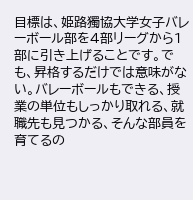目標は、姫路獨協大学女子バレーボール部を4部リーグから1部に引き上げることです。でも、昇格するだけでは意味がない。バレーボールもできる、授業の単位もしっかり取れる、就職先も見つかる、そんな部員を育てるの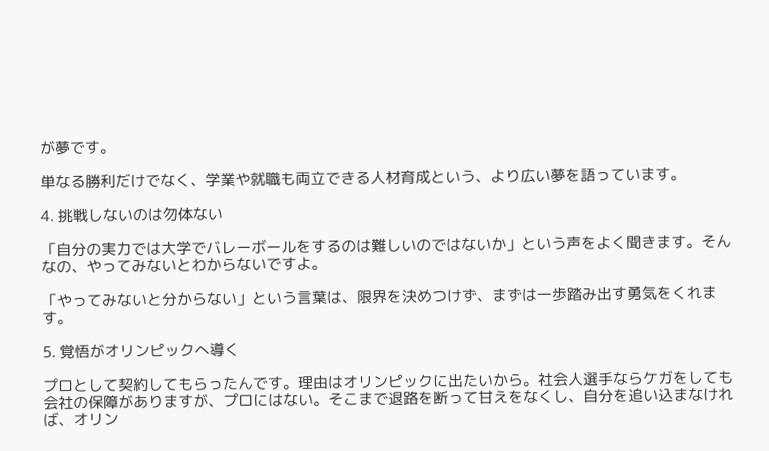が夢です。

単なる勝利だけでなく、学業や就職も両立できる人材育成という、より広い夢を語っています。

4. 挑戦しないのは勿体ない

「自分の実力では大学でバレーボールをするのは難しいのではないか」という声をよく聞きます。そんなの、やってみないとわからないですよ。

「やってみないと分からない」という言葉は、限界を決めつけず、まずは一歩踏み出す勇気をくれます。

5. 覚悟がオリンピックへ導く

プロとして契約してもらったんです。理由はオリンピックに出たいから。社会人選手ならケガをしても会社の保障がありますが、プロにはない。そこまで退路を断って甘えをなくし、自分を追い込まなければ、オリン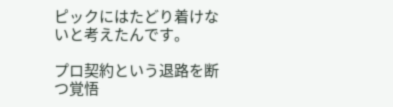ピックにはたどり着けないと考えたんです。

プロ契約という退路を断つ覚悟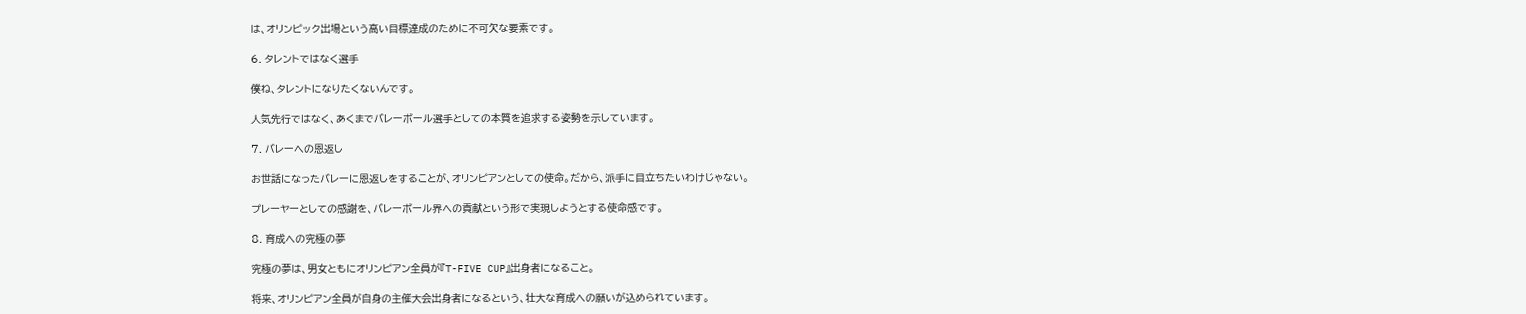は、オリンピック出場という高い目標達成のために不可欠な要素です。

6. タレントではなく選手

僕ね、タレントになりたくないんです。

人気先行ではなく、あくまでバレーボール選手としての本質を追求する姿勢を示しています。

7. バレーへの恩返し

お世話になったバレーに恩返しをすることが、オリンピアンとしての使命。だから、派手に目立ちたいわけじゃない。

プレーヤーとしての感謝を、バレーボール界への貢献という形で実現しようとする使命感です。

8. 育成への究極の夢

究極の夢は、男女ともにオリンピアン全員が『T-FIVE CUP』出身者になること。

将来、オリンピアン全員が自身の主催大会出身者になるという、壮大な育成への願いが込められています。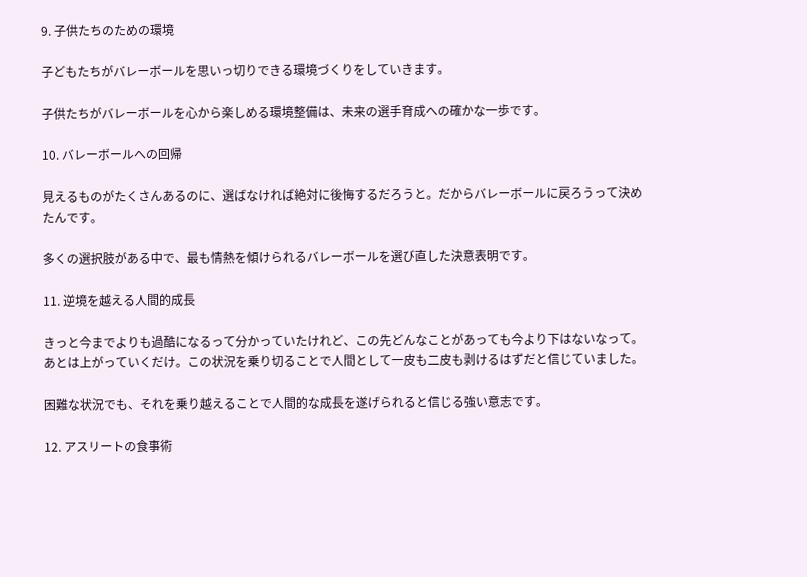9. 子供たちのための環境

子どもたちがバレーボールを思いっ切りできる環境づくりをしていきます。

子供たちがバレーボールを心から楽しめる環境整備は、未来の選手育成への確かな一歩です。

10. バレーボールへの回帰

見えるものがたくさんあるのに、選ばなければ絶対に後悔するだろうと。だからバレーボールに戻ろうって決めたんです。

多くの選択肢がある中で、最も情熱を傾けられるバレーボールを選び直した決意表明です。

11. 逆境を越える人間的成長

きっと今までよりも過酷になるって分かっていたけれど、この先どんなことがあっても今より下はないなって。あとは上がっていくだけ。この状況を乗り切ることで人間として一皮も二皮も剥けるはずだと信じていました。

困難な状況でも、それを乗り越えることで人間的な成長を遂げられると信じる強い意志です。

12. アスリートの食事術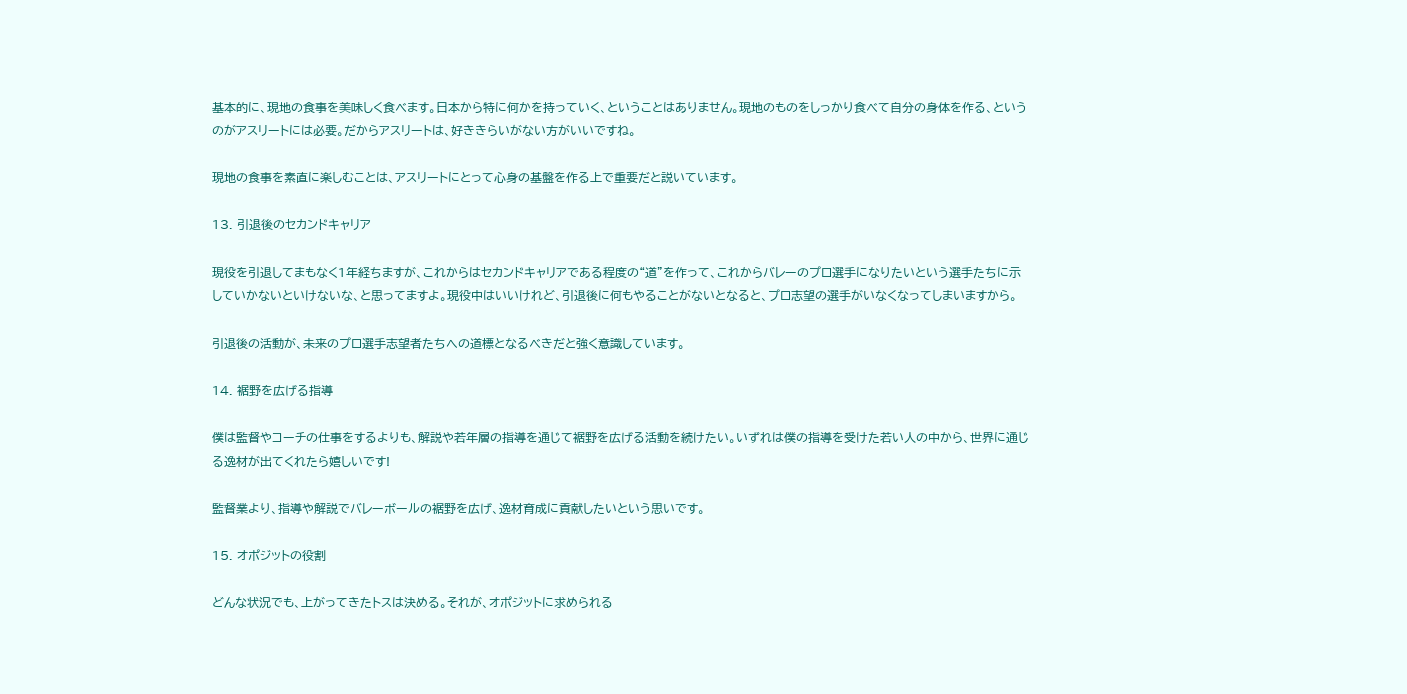基本的に、現地の食事を美味しく食べます。日本から特に何かを持っていく、ということはありません。現地のものをしっかり食べて自分の身体を作る、というのがアスリートには必要。だからアスリートは、好ききらいがない方がいいですね。

現地の食事を素直に楽しむことは、アスリートにとって心身の基盤を作る上で重要だと説いています。

13. 引退後のセカンドキャリア

現役を引退してまもなく1年経ちますが、これからはセカンドキャリアである程度の“道”を作って、これからバレーのプロ選手になりたいという選手たちに示していかないといけないな、と思ってますよ。現役中はいいけれど、引退後に何もやることがないとなると、プロ志望の選手がいなくなってしまいますから。

引退後の活動が、未来のプロ選手志望者たちへの道標となるべきだと強く意識しています。

14. 裾野を広げる指導

僕は監督やコーチの仕事をするよりも、解説や若年層の指導を通じて裾野を広げる活動を続けたい。いずれは僕の指導を受けた若い人の中から、世界に通じる逸材が出てくれたら嬉しいです!

監督業より、指導や解説でバレーボールの裾野を広げ、逸材育成に貢献したいという思いです。

15. オポジットの役割

どんな状況でも、上がってきたトスは決める。それが、オポジットに求められる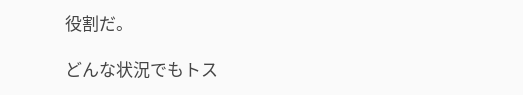役割だ。

どんな状況でもトス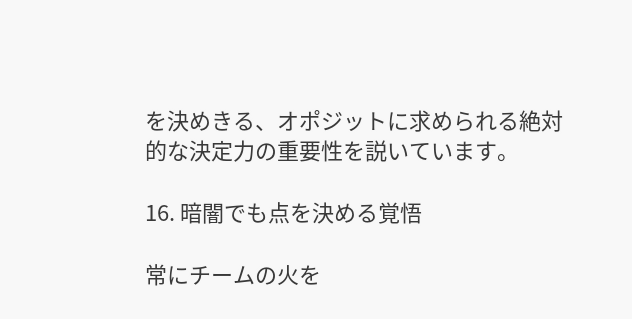を決めきる、オポジットに求められる絶対的な決定力の重要性を説いています。

16. 暗闇でも点を決める覚悟

常にチームの火を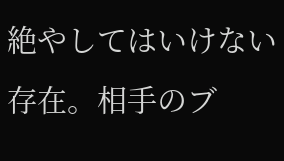絶やしてはいけない存在。相手のブ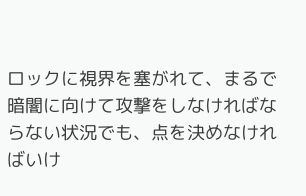ロックに視界を塞がれて、まるで暗闇に向けて攻撃をしなければならない状況でも、点を決めなければいけ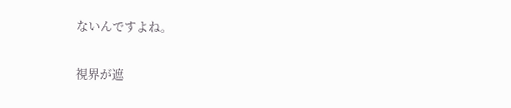ないんですよね。

視界が遮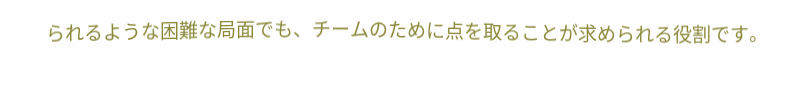られるような困難な局面でも、チームのために点を取ることが求められる役割です。